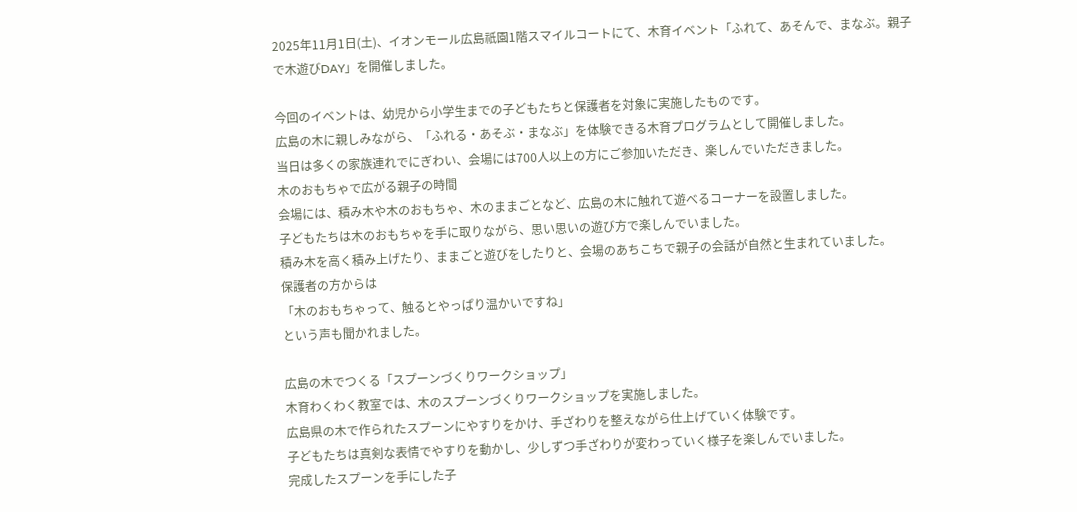2025年11月1日(土)、イオンモール広島祇園1階スマイルコートにて、木育イベント「ふれて、あそんで、まなぶ。親子で木遊びDAY」を開催しました。

今回のイベントは、幼児から小学生までの子どもたちと保護者を対象に実施したものです。
広島の木に親しみながら、「ふれる・あそぶ・まなぶ」を体験できる木育プログラムとして開催しました。
当日は多くの家族連れでにぎわい、会場には700人以上の方にご参加いただき、楽しんでいただきました。
木のおもちゃで広がる親子の時間
会場には、積み木や木のおもちゃ、木のままごとなど、広島の木に触れて遊べるコーナーを設置しました。
子どもたちは木のおもちゃを手に取りながら、思い思いの遊び方で楽しんでいました。
積み木を高く積み上げたり、ままごと遊びをしたりと、会場のあちこちで親子の会話が自然と生まれていました。
保護者の方からは
「木のおもちゃって、触るとやっぱり温かいですね」
という声も聞かれました。

広島の木でつくる「スプーンづくりワークショップ」
木育わくわく教室では、木のスプーンづくりワークショップを実施しました。
広島県の木で作られたスプーンにやすりをかけ、手ざわりを整えながら仕上げていく体験です。
子どもたちは真剣な表情でやすりを動かし、少しずつ手ざわりが変わっていく様子を楽しんでいました。
完成したスプーンを手にした子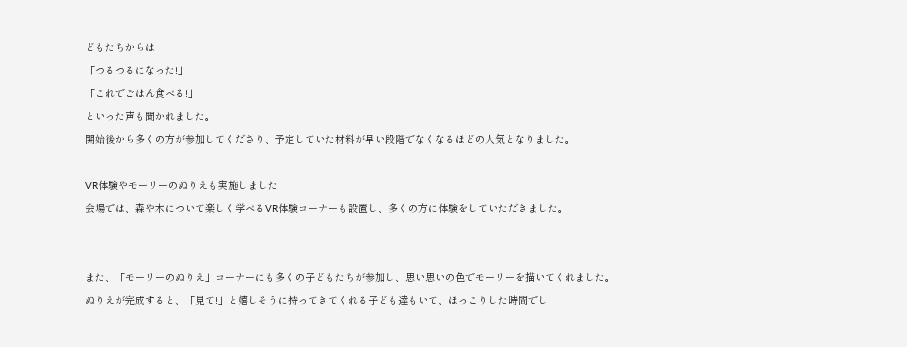どもたちからは
「つるつるになった!」
「これでごはん食べる!」
といった声も聞かれました。
開始後から多くの方が参加してくださり、予定していた材料が早い段階でなくなるほどの人気となりました。

VR体験やモーリーのぬりえも実施しました
会場では、森や木について楽しく学べるVR体験コーナーも設置し、多くの方に体験をしていただきました。


また、「モーリーのぬりえ」コーナーにも多くの子どもたちが参加し、思い思いの色でモーリーを描いてくれました。
ぬりえが完成すると、「見て!」と嬉しそうに持ってきてくれる子ども達もいて、ほっこりした時間でし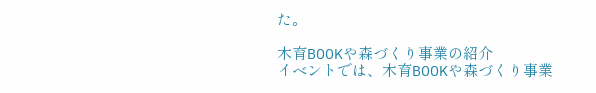た。

木育BOOKや森づくり事業の紹介
イベントでは、木育BOOKや森づくり事業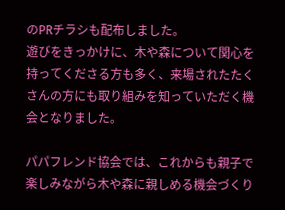のPRチラシも配布しました。
遊びをきっかけに、木や森について関心を持ってくださる方も多く、来場されたたくさんの方にも取り組みを知っていただく機会となりました。

パパフレンド協会では、これからも親子で楽しみながら木や森に親しめる機会づくり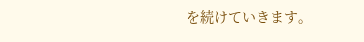を続けていきます。